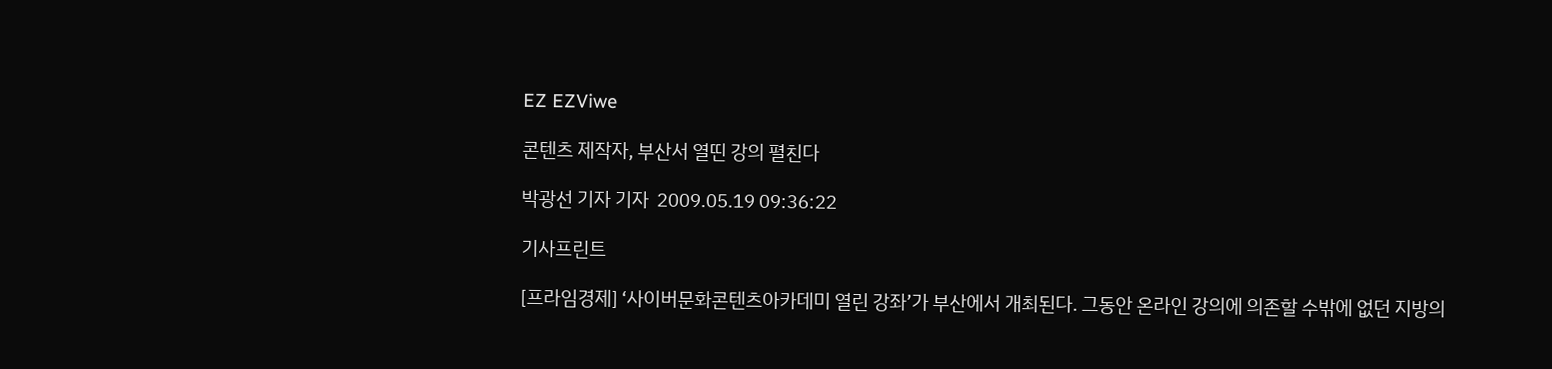EZ EZViwe

콘텐츠 제작자, 부산서 열띤 강의 펼친다

박광선 기자 기자  2009.05.19 09:36:22

기사프린트

[프라임경제] ‘사이버문화콘텐츠아카데미 열린 강좌’가 부산에서 개최된다. 그동안 온라인 강의에 의존할 수밖에 없던 지방의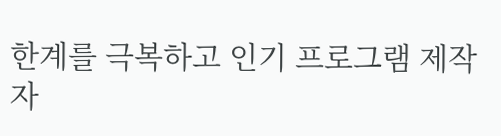한계를 극복하고 인기 프로그램 제작자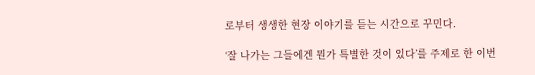로부터 생생한 현장 이야기를 듣는 시간으로 꾸민다.

‘잘 나가는 그들에겐 뭔가 특별한 것이 있다’를 주제로 한 이번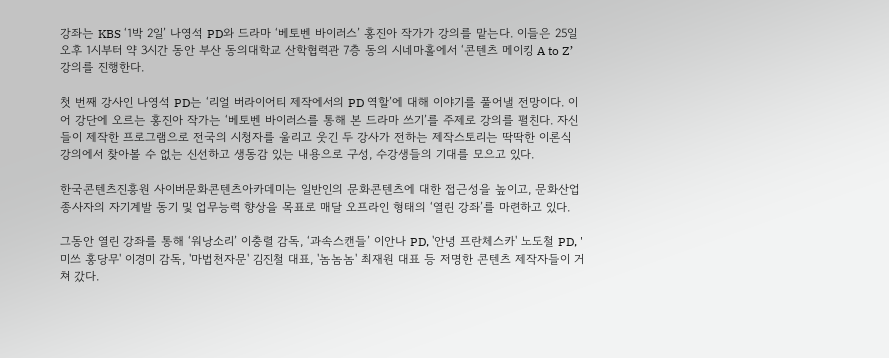강좌는 KBS ‘1박 2일’ 나영석 PD와 드라마 ‘베토벤 바이러스’ 홍진아 작가가 강의를 맡는다. 이들은 25일 오후 1시부터 약 3시간 동안 부산 동의대학교 산학협력관 7층 동의 시네마홀에서 ‘콘텐츠 메이킹 A to Z’ 강의를 진행한다.

첫 번째 강사인 나영석 PD는 ‘리얼 버라이어티 제작에서의 PD 역할’에 대해 이야기를 풀어낼 전망이다. 이어 강단에 오르는 홍진아 작가는 ‘베토벤 바이러스를 통해 본 드라마 쓰기’를 주제로 강의를 펼친다. 자신들이 제작한 프로그램으로 전국의 시청자를 울리고 웃긴 두 강사가 전하는 제작스토리는 딱딱한 이론식 강의에서 찾아볼 수 없는 신선하고 생동감 있는 내용으로 구성, 수강생들의 기대를 모으고 있다.

한국콘텐츠진흥원 사이버문화콘텐츠아카데미는 일반인의 문화콘텐츠에 대한 접근성을 높이고, 문화산업 종사자의 자기계발 동기 및 업무능력 향상을 목표로 매달 오프라인 형태의 ‘열린 강좌’를 마련하고 있다.

그동안 열린 강좌를 통해 ‘워낭소리’ 이충렬 감독, ‘과속스캔들’ 이안나 PD, '안녕 프란체스카' 노도철 PD, '미쓰 홍당무' 이경미 감독, '마법천자문' 김진철 대표, '놈놈놈' 최재원 대표 등 저명한 콘텐츠 제작자들이 거쳐 갔다.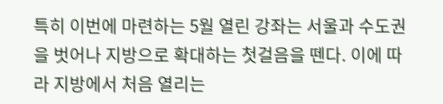특히 이번에 마련하는 5월 열린 강좌는 서울과 수도권을 벗어나 지방으로 확대하는 첫걸음을 뗀다. 이에 따라 지방에서 처음 열리는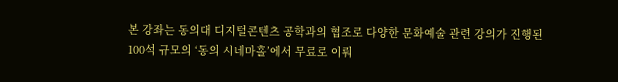본 강좌는 동의대 디지털콘텐츠 공학과의 협조로 다양한 문화예술 관련 강의가 진행된 100석 규모의 ‘동의 시네마홀’에서 무료로 이뤄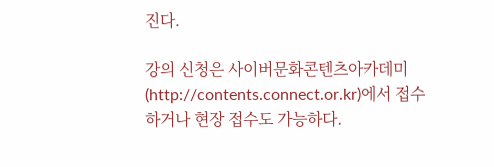진다.

강의 신청은 사이버문화콘텐츠아카데미(http://contents.connect.or.kr)에서 접수하거나 현장 접수도 가능하다.